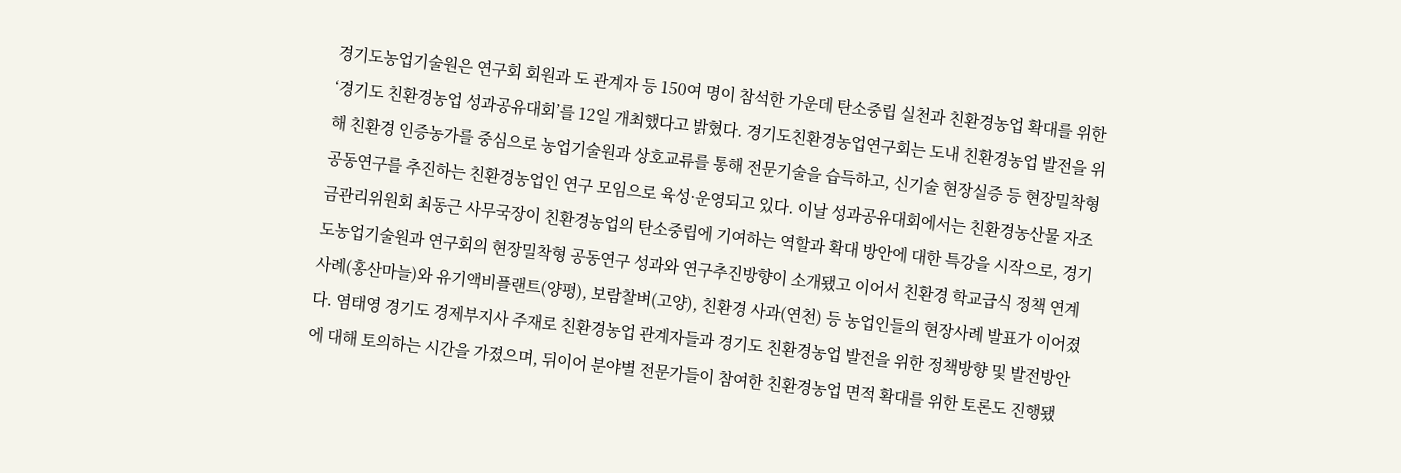경기도농업기술원은 연구회 회원과 도 관계자 등 150여 명이 참석한 가운데 탄소중립 실천과 친환경농업 확대를 위한 ‘경기도 친환경농업 성과공유대회’를 12일 개최했다고 밝혔다. 경기도친환경농업연구회는 도내 친환경농업 발전을 위해 친환경 인증농가를 중심으로 농업기술원과 상호교류를 통해 전문기술을 습득하고, 신기술 현장실증 등 현장밀착형 공동연구를 추진하는 친환경농업인 연구 모임으로 육성·운영되고 있다. 이날 성과공유대회에서는 친환경농산물 자조금관리위원회 최동근 사무국장이 친환경농업의 탄소중립에 기여하는 역할과 확대 방안에 대한 특강을 시작으로, 경기도농업기술원과 연구회의 현장밀착형 공동연구 성과와 연구추진방향이 소개됐고 이어서 친환경 학교급식 정책 연계 사례(홍산마늘)와 유기액비플랜트(양평), 보람찰벼(고양), 친환경 사과(연천) 등 농업인들의 현장사례 발표가 이어졌다. 염태영 경기도 경제부지사 주재로 친환경농업 관계자들과 경기도 친환경농업 발전을 위한 정책방향 및 발전방안에 대해 토의하는 시간을 가졌으며, 뒤이어 분야별 전문가들이 참여한 친환경농업 면적 확대를 위한 토론도 진행됐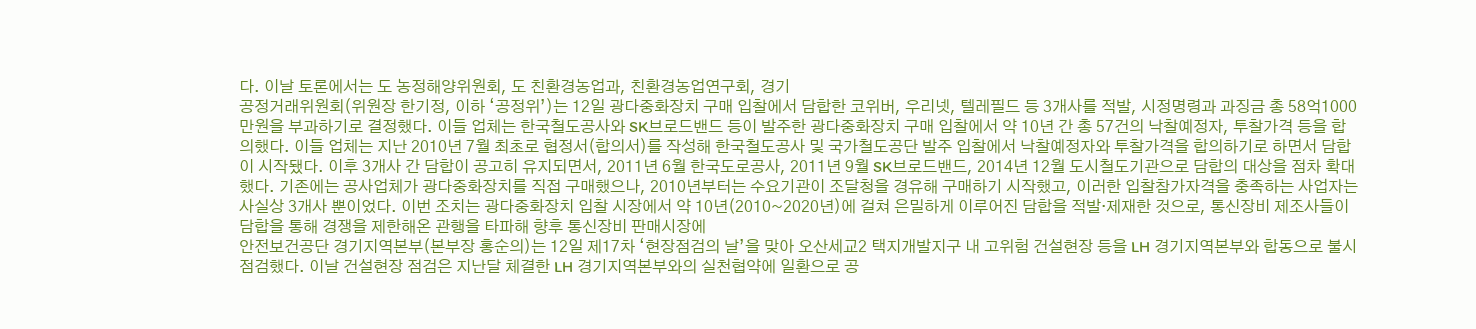다. 이날 토론에서는 도 농정해양위원회, 도 친환경농업과, 친환경농업연구회, 경기
공정거래위원회(위원장 한기정, 이하 ‘공정위’)는 12일 광다중화장치 구매 입찰에서 담합한 코위버, 우리넷, 텔레필드 등 3개사를 적발, 시정명령과 과징금 총 58억1000만원을 부과하기로 결정했다. 이들 업체는 한국철도공사와 SK브로드밴드 등이 발주한 광다중화장치 구매 입찰에서 약 10년 간 총 57건의 낙찰예정자, 투찰가격 등을 합의했다. 이들 업체는 지난 2010년 7월 최초로 협정서(합의서)를 작성해 한국철도공사 및 국가철도공단 발주 입찰에서 낙찰예정자와 투찰가격을 합의하기로 하면서 담합이 시작됐다. 이후 3개사 간 담합이 공고히 유지되면서, 2011년 6월 한국도로공사, 2011년 9월 SK브로드밴드, 2014년 12월 도시철도기관으로 담합의 대상을 점차 확대했다. 기존에는 공사업체가 광다중화장치를 직접 구매했으나, 2010년부터는 수요기관이 조달청을 경유해 구매하기 시작했고, 이러한 입찰참가자격을 충족하는 사업자는 사실상 3개사 뿐이었다. 이번 조치는 광다중화장치 입찰 시장에서 약 10년(2010~2020년)에 걸쳐 은밀하게 이루어진 담합을 적발·제재한 것으로, 통신장비 제조사들이 담합을 통해 경쟁을 제한해온 관행을 타파해 향후 통신장비 판매시장에
안전보건공단 경기지역본부(본부장 홍순의)는 12일 제17차 ‘현장점검의 날’을 맞아 오산세교2 택지개발지구 내 고위험 건설현장 등을 LH 경기지역본부와 합동으로 불시 점검했다. 이날 건설현장 점검은 지난달 체결한 LH 경기지역본부와의 실천협약에 일환으로 공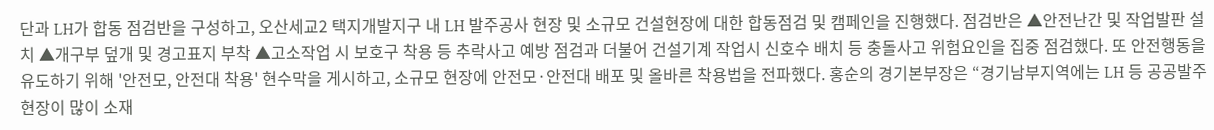단과 LH가 합동 점검반을 구성하고, 오산세교2 택지개발지구 내 LH 발주공사 현장 및 소규모 건설현장에 대한 합동점검 및 캠페인을 진행했다. 점검반은 ▲안전난간 및 작업발판 설치 ▲개구부 덮개 및 경고표지 부착 ▲고소작업 시 보호구 착용 등 추락사고 예방 점검과 더불어 건설기계 작업시 신호수 배치 등 충돌사고 위험요인을 집중 점검했다. 또 안전행동을 유도하기 위해 '안전모, 안전대 착용' 현수막을 게시하고, 소규모 현장에 안전모·안전대 배포 및 올바른 착용법을 전파했다. 홍순의 경기본부장은 “경기남부지역에는 LH 등 공공발주현장이 많이 소재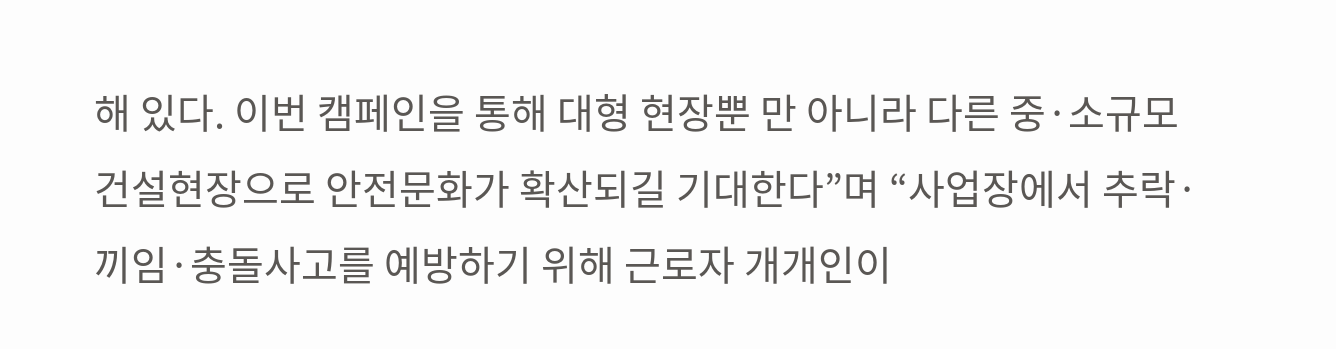해 있다. 이번 캠페인을 통해 대형 현장뿐 만 아니라 다른 중·소규모 건설현장으로 안전문화가 확산되길 기대한다”며 “사업장에서 추락·끼임·충돌사고를 예방하기 위해 근로자 개개인이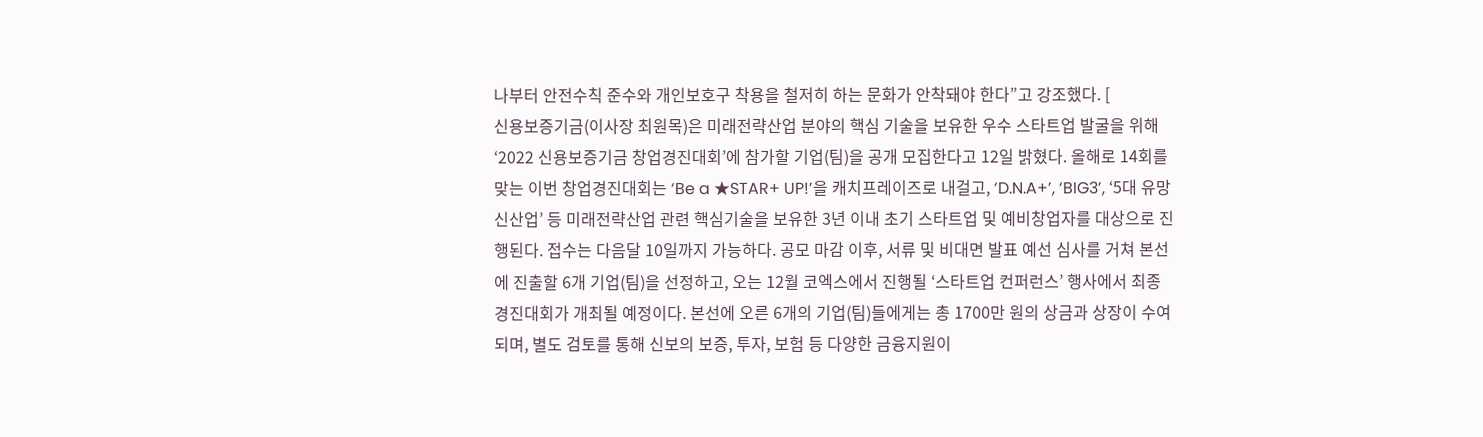나부터 안전수칙 준수와 개인보호구 착용을 철저히 하는 문화가 안착돼야 한다”고 강조했다. [
신용보증기금(이사장 최원목)은 미래전략산업 분야의 핵심 기술을 보유한 우수 스타트업 발굴을 위해 ‘2022 신용보증기금 창업경진대회’에 참가할 기업(팀)을 공개 모집한다고 12일 밝혔다. 올해로 14회를 맞는 이번 창업경진대회는 ‘Be a ★STAR+ UP!’을 캐치프레이즈로 내걸고, ‘D.N.A+’, ‘BIG3’, ‘5대 유망신산업’ 등 미래전략산업 관련 핵심기술을 보유한 3년 이내 초기 스타트업 및 예비창업자를 대상으로 진행된다. 접수는 다음달 10일까지 가능하다. 공모 마감 이후, 서류 및 비대면 발표 예선 심사를 거쳐 본선에 진출할 6개 기업(팀)을 선정하고, 오는 12월 코엑스에서 진행될 ‘스타트업 컨퍼런스’ 행사에서 최종 경진대회가 개최될 예정이다. 본선에 오른 6개의 기업(팀)들에게는 총 1700만 원의 상금과 상장이 수여되며, 별도 검토를 통해 신보의 보증, 투자, 보험 등 다양한 금융지원이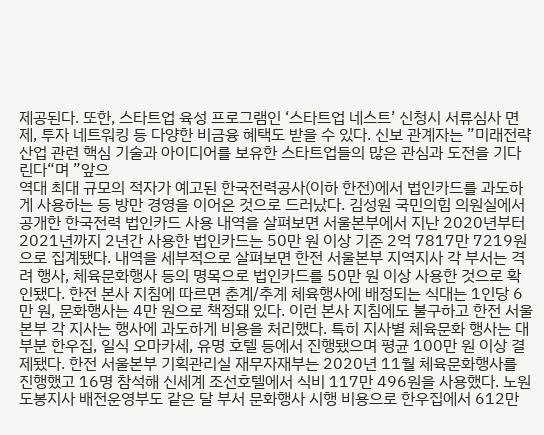제공된다. 또한, 스타트업 육성 프로그램인 ‘스타트업 네스트’ 신청시 서류심사 면제, 투자 네트워킹 등 다양한 비금융 혜택도 받을 수 있다. 신보 관계자는 ”미래전략산업 관련 핵심 기술과 아이디어를 보유한 스타트업들의 많은 관심과 도전을 기다린다“며 ”앞으
역대 최대 규모의 적자가 예고된 한국전력공사(이하 한전)에서 법인카드를 과도하게 사용하는 등 방만 경영을 이어온 것으로 드러났다. 김성원 국민의힘 의원실에서 공개한 한국전력 법인카드 사용 내역을 살펴보면 서울본부에서 지난 2020년부터 2021년까지 2년간 사용한 법인카드는 50만 원 이상 기준 2억 7817만 7219원으로 집계됐다. 내역을 세부적으로 살펴보면 한전 서울본부 지역지사 각 부서는 격려 행사, 체육문화행사 등의 명목으로 법인카드를 50만 원 이상 사용한 것으로 확인됐다. 한전 본사 지침에 따르면 춘계/추계 체육행사에 배정되는 식대는 1인당 6만 원, 문화행사는 4만 원으로 책정돼 있다. 이런 본사 지침에도 불구하고 한전 서울본부 각 지사는 행사에 과도하게 비용을 처리했다. 특히 지사별 체육문화 행사는 대부분 한우집, 일식 오마카세, 유명 호텔 등에서 진행됐으며 평균 100만 원 이상 결제됐다. 한전 서울본부 기획관리실 재무자재부는 2020년 11월 체육문화행사를 진행했고 16명 참석해 신세계 조선호텔에서 식비 117만 496원을 사용했다. 노원도봉지사 배전운영부도 같은 달 부서 문화행사 시행 비용으로 한우집에서 612만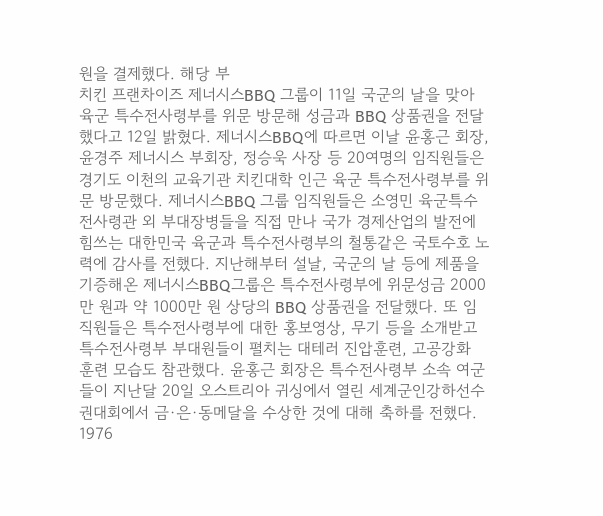원을 결제했다. 해당 부
치킨 프랜차이즈 제너시스BBQ 그룹이 11일 국군의 날을 맞아 육군 특수전사령부를 위문 방문해 성금과 BBQ 상품권을 전달했다고 12일 밝혔다. 제너시스BBQ에 따르면 이날 윤홍근 회장, 윤경주 제너시스 부회장, 정승욱 사장 등 20여명의 임직원들은 경기도 이천의 교육기관 치킨대학 인근 육군 특수전사령부를 위문 방문했다. 제너시스BBQ 그룹 임직원들은 소영민 육군특수전사령관 외 부대장병들을 직접 만나 국가 경제산업의 발전에 힘쓰는 대한민국 육군과 특수전사령부의 철통같은 국토수호 노력에 감사를 전했다. 지난해부터 설날, 국군의 날 등에 제품을 기증해온 제너시스BBQ그룹은 특수전사령부에 위문성금 2000만 원과 약 1000만 원 상당의 BBQ 상품권을 전달했다. 또 임직원들은 특수전사령부에 대한 홍보영상, 무기 등을 소개받고 특수전사령부 부대원들이 펼치는 대테러 진압훈련, 고공강화 훈련 모습도 참관했다. 윤홍근 회장은 특수전사령부 소속 여군들이 지난달 20일 오스트리아 귀싱에서 열린 세계군인강하선수권대회에서 금·은·동메달을 수상한 것에 대해 축하를 전했다. 1976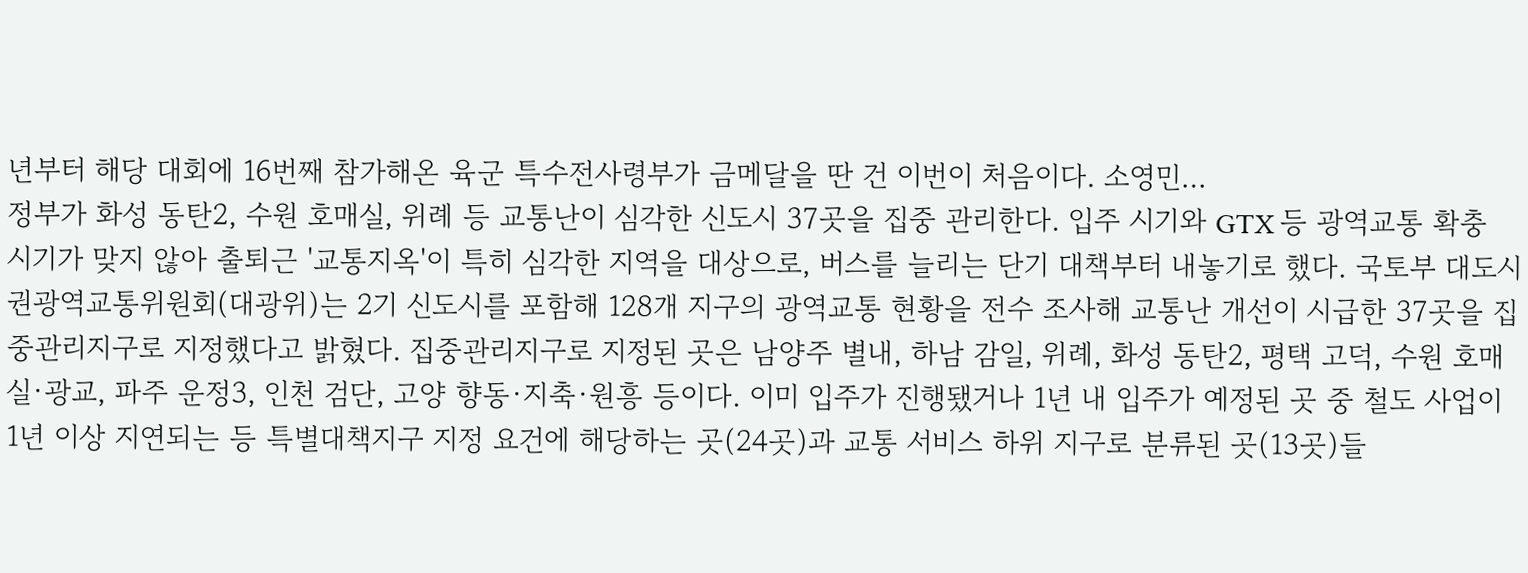년부터 해당 대회에 16번째 참가해온 육군 특수전사령부가 금메달을 딴 건 이번이 처음이다. 소영민…
정부가 화성 동탄2, 수원 호매실, 위례 등 교통난이 심각한 신도시 37곳을 집중 관리한다. 입주 시기와 GTX 등 광역교통 확충 시기가 맞지 않아 출퇴근 '교통지옥'이 특히 심각한 지역을 대상으로, 버스를 늘리는 단기 대책부터 내놓기로 했다. 국토부 대도시권광역교통위원회(대광위)는 2기 신도시를 포함해 128개 지구의 광역교통 현황을 전수 조사해 교통난 개선이 시급한 37곳을 집중관리지구로 지정했다고 밝혔다. 집중관리지구로 지정된 곳은 남양주 별내, 하남 감일, 위례, 화성 동탄2, 평택 고덕, 수원 호매실·광교, 파주 운정3, 인천 검단, 고양 향동·지축·원흥 등이다. 이미 입주가 진행됐거나 1년 내 입주가 예정된 곳 중 철도 사업이 1년 이상 지연되는 등 특별대책지구 지정 요건에 해당하는 곳(24곳)과 교통 서비스 하위 지구로 분류된 곳(13곳)들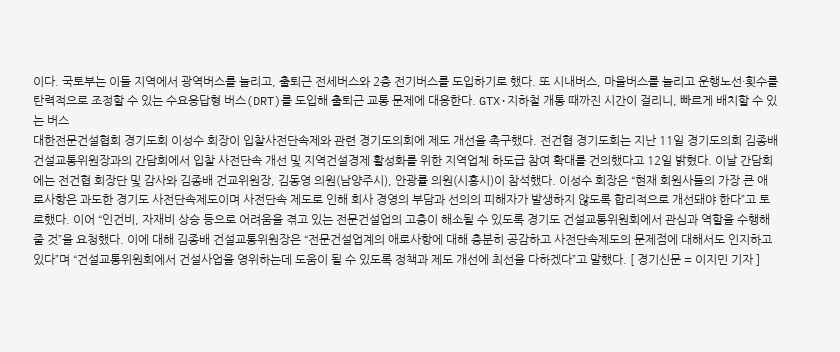이다. 국토부는 이들 지역에서 광역버스를 늘리고, 출퇴근 전세버스와 2층 전기버스를 도입하기로 했다. 또 시내버스, 마을버스를 늘리고 운행노선·횟수를 탄력적으로 조정할 수 있는 수요응답형 버스(DRT)를 도입해 출퇴근 교통 문제에 대응한다. GTX·지하철 개통 때까진 시간이 걸리니, 빠르게 배치할 수 있는 버스
대한전문건설협회 경기도회 이성수 회장이 입찰사전단속제와 관련 경기도의회에 제도 개선을 촉구했다. 전건협 경기도회는 지난 11일 경기도의회 김종배 건설교통위원장과의 간담회에서 입찰 사전단속 개선 및 지역건설경제 활성화를 위한 지역업체 하도급 참여 확대를 건의했다고 12일 밝혔다. 이날 간담회에는 전건협 회장단 및 감사와 김종배 건교위원장, 김동영 의원(남양주시), 안광률 의원(시흥시)이 참석했다. 이성수 회장은 “현재 회원사들의 가장 큰 애로사항은 과도한 경기도 사전단속제도이며 사전단속 제도로 인해 회사 경영의 부담과 선의의 피해자가 발생하지 않도록 합리적으로 개선돼야 한다”고 토로했다. 이어 “인건비, 자재비 상승 등으로 어려움을 겪고 있는 전문건설업의 고충이 해소될 수 있도록 경기도 건설교통위원회에서 관심과 역할을 수행해줄 것”을 요청했다. 이에 대해 김종배 건설교통위원장은 “전문건설업계의 애로사항에 대해 충분히 공감하고 사전단속제도의 문제점에 대해서도 인지하고 있다”며 “건설교통위원회에서 건설사업을 영위하는데 도움이 될 수 있도록 정책과 제도 개선에 최선을 다하겠다”고 말했다. [ 경기신문 = 이지민 기자 ]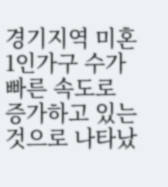경기지역 미혼 1인가구 수가 빠른 속도로 증가하고 있는 것으로 나타났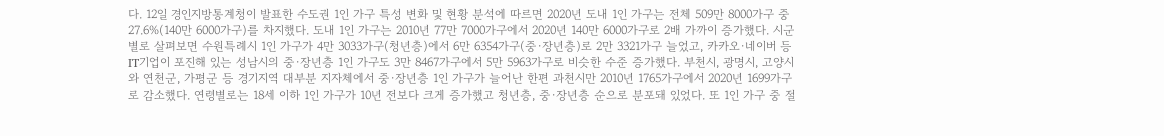다. 12일 경인지방통계청이 발표한 수도권 1인 가구 특성 변화 및 현황 분석에 따르면 2020년 도내 1인 가구는 전체 509만 8000가구 중 27.6%(140만 6000가구)를 차지했다. 도내 1인 가구는 2010년 77만 7000가구에서 2020년 140만 6000가구로 2배 가까이 증가했다. 시군별로 살펴보면 수원특례시 1인 가구가 4만 3033가구(청년층)에서 6만 6354가구(중·장년층)로 2만 3321가구 늘었고, 카카오·네이버 등 IT기업이 포진해 있는 성남시의 중·장년층 1인 가구도 3만 8467가구에서 5만 5963가구로 비슷한 수준 증가했다. 부천시, 광명시, 고양시와 연천군, 가평군 등 경기지역 대부분 지자체에서 중·장년층 1인 가구가 늘어난 한편 과천시만 2010년 1765가구에서 2020년 1699가구로 감소했다. 연령별로는 18세 이하 1인 가구가 10년 전보다 크게 증가했고 청년층, 중·장년층 순으로 분포돼 있었다. 또 1인 가구 중 절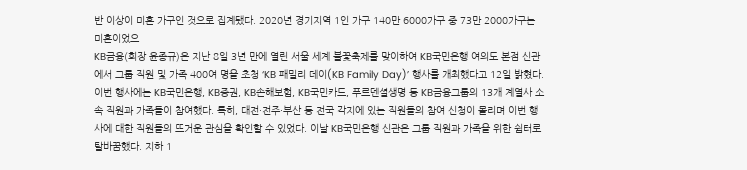반 이상이 미혼 가구인 것으로 집계됐다. 2020년 경기지역 1인 가구 140만 6000가구 중 73만 2000가구는 미혼이었으
KB금융(회장 윤종규)은 지난 8일 3년 만에 열린 서울 세계 불꽃축제를 맞이하여 KB국민은행 여의도 본점 신관에서 그룹 직원 및 가족 400여 명을 초청 ‘KB 패밀리 데이(KB Family Day)’ 행사를 개최했다고 12일 밝혔다. 이번 행사에는 KB국민은행, KB증권, KB손해보험, KB국민카드, 푸르덴셜생명 등 KB금융그룹의 13개 계열사 소속 직원과 가족들이 참여했다. 특히, 대전·전주·부산 등 전국 각지에 있는 직원들의 참여 신청이 몰리며 이번 행사에 대한 직원들의 뜨거운 관심을 확인할 수 있었다. 이날 KB국민은행 신관은 그룹 직원과 가족을 위한 쉼터로 탈바꿈했다. 지하 1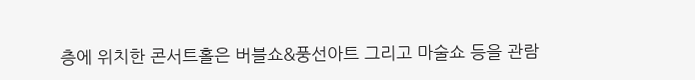층에 위치한 콘서트홀은 버블쇼&풍선아트 그리고 마술쇼 등을 관람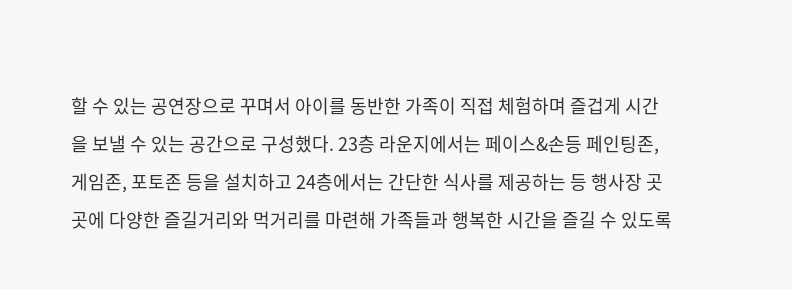할 수 있는 공연장으로 꾸며서 아이를 동반한 가족이 직접 체험하며 즐겁게 시간을 보낼 수 있는 공간으로 구성했다. 23층 라운지에서는 페이스&손등 페인팅존, 게임존, 포토존 등을 설치하고 24층에서는 간단한 식사를 제공하는 등 행사장 곳곳에 다양한 즐길거리와 먹거리를 마련해 가족들과 행복한 시간을 즐길 수 있도록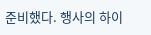준비했다. 행사의 하이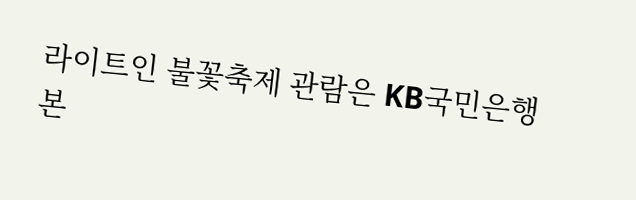라이트인 불꽃축제 관람은 KB국민은행 본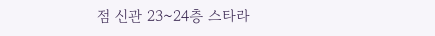점 신관 23~24층 스타라